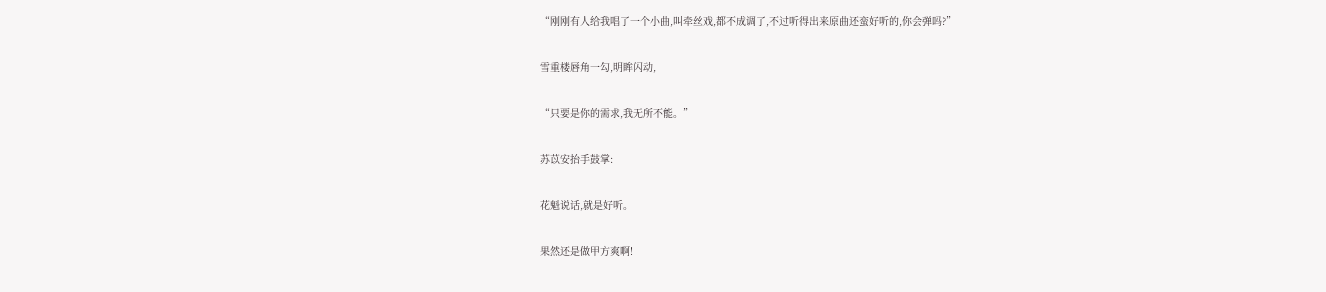“刚刚有人给我唱了一个小曲,叫牵丝戏,都不成调了,不过听得出来原曲还蛮好听的,你会弹吗?”

雪重楼唇角一勾,明眸闪动,

“只要是你的需求,我无所不能。”

苏苡安抬手鼓掌:

花魁说话,就是好听。

果然还是做甲方爽啊!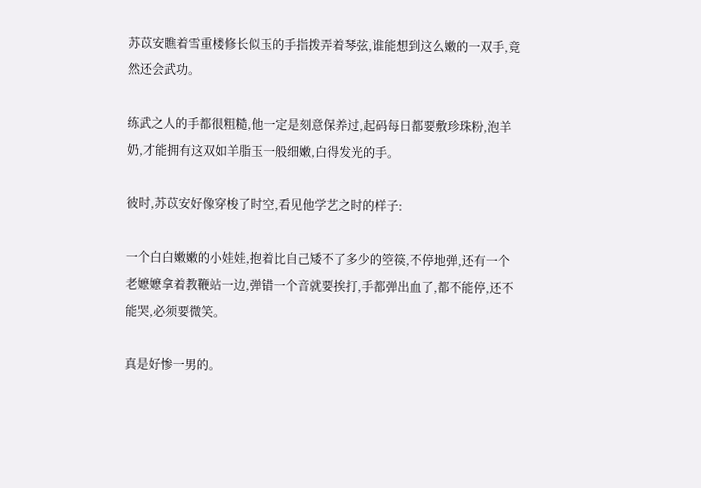苏苡安瞧着雪重楼修长似玉的手指拨弄着琴弦,谁能想到这么嫩的一双手,竟然还会武功。

练武之人的手都很粗糙,他一定是刻意保养过,起码每日都要敷珍珠粉,泡羊奶,才能拥有这双如羊脂玉一般细嫩,白得发光的手。

彼时,苏苡安好像穿梭了时空,看见他学艺之时的样子:

一个白白嫩嫩的小娃娃,抱着比自己矮不了多少的箜篌,不停地弹,还有一个老嬷嬷拿着教鞭站一边,弹错一个音就要挨打,手都弹出血了,都不能停,还不能哭,必须要微笑。

真是好惨一男的。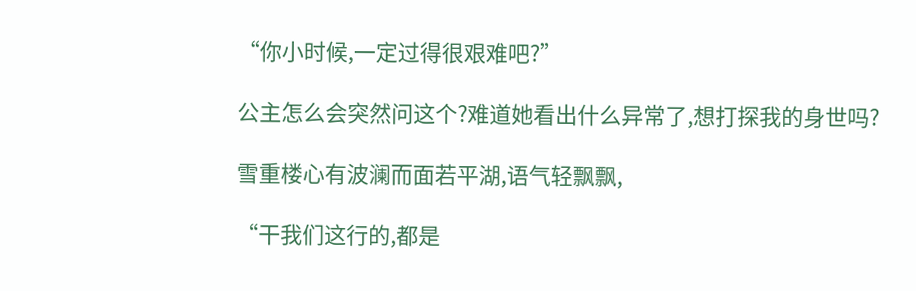“你小时候,一定过得很艰难吧?”

公主怎么会突然问这个?难道她看出什么异常了,想打探我的身世吗?

雪重楼心有波澜而面若平湖,语气轻飘飘,

“干我们这行的,都是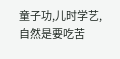童子功,儿时学艺,自然是要吃苦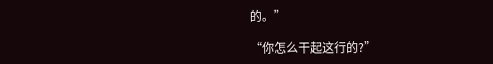的。”

“你怎么干起这行的?”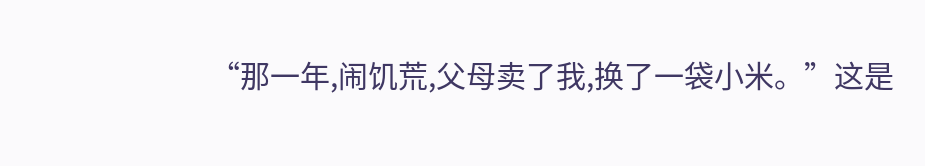“那一年,闹饥荒,父母卖了我,换了一袋小米。”这是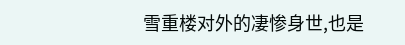雪重楼对外的凄惨身世,也是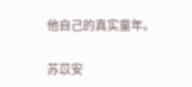他自己的真实童年。

苏苡安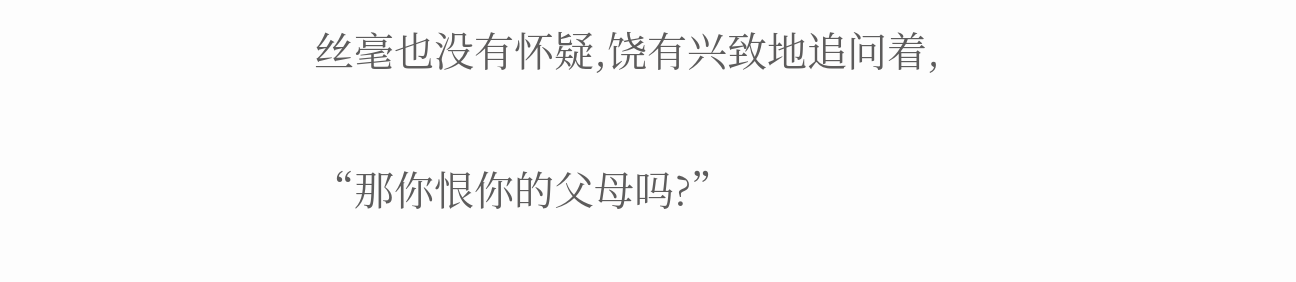丝毫也没有怀疑,饶有兴致地追问着,

“那你恨你的父母吗?”